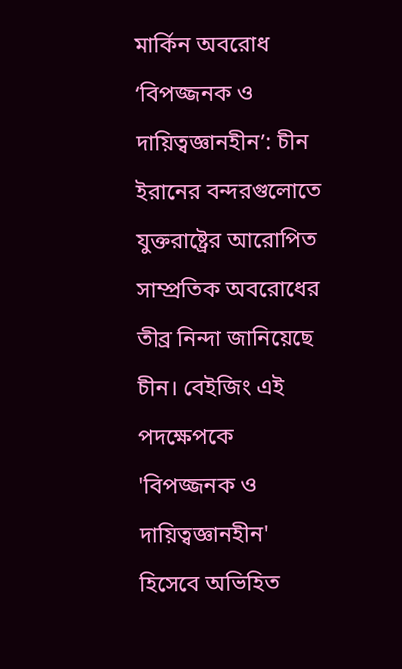মার্কিন অবরোধ ‘বিপজ্জনক ও দায়িত্বজ্ঞানহীন’: চীন
ইরানের বন্দরগুলোতে যুক্তরাষ্ট্রের আরোপিত সাম্প্রতিক অবরোধের তীব্র নিন্দা জানিয়েছে চীন। বেইজিং এই পদক্ষেপকে 'বিপজ্জনক ও দায়িত্বজ্ঞানহীন' হিসেবে অভিহিত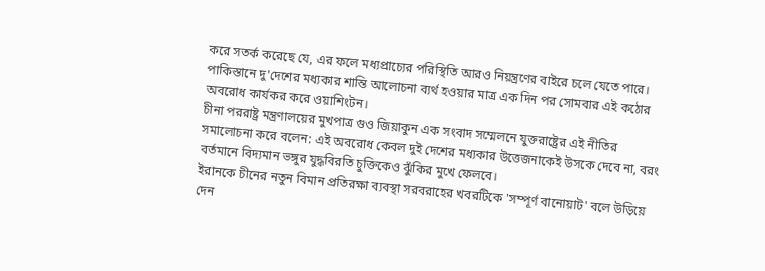করে সতর্ক করেছে যে, এর ফলে মধ্যপ্রাচ্যের পরিস্থিতি আরও নিয়ন্ত্রণের বাইরে চলে যেতে পারে। পাকিস্তানে দু'দেশের মধ্যকার শান্তি আলোচনা ব্যর্থ হওয়ার মাত্র এক দিন পর সোমবার এই কঠোর অবরোধ কার্যকর করে ওয়াশিংটন।
চীনা পররাষ্ট্র মন্ত্রণালয়ের মুখপাত্র গুও জিয়াকুন এক সংবাদ সম্মেলনে যুক্তরাষ্ট্রের এই নীতির সমালোচনা করে বলেন: এই অবরোধ কেবল দুই দেশের মধ্যকার উত্তেজনাকেই উসকে দেবে না, বরং বর্তমানে বিদ্যমান ভঙ্গুর যুদ্ধবিরতি চুক্তিকেও ঝুঁকির মুখে ফেলবে।
ইরানকে চীনের নতুন বিমান প্রতিরক্ষা ব্যবস্থা সরবরাহের খবরটিকে 'সম্পূর্ণ বানোয়াট' বলে উড়িয়ে দেন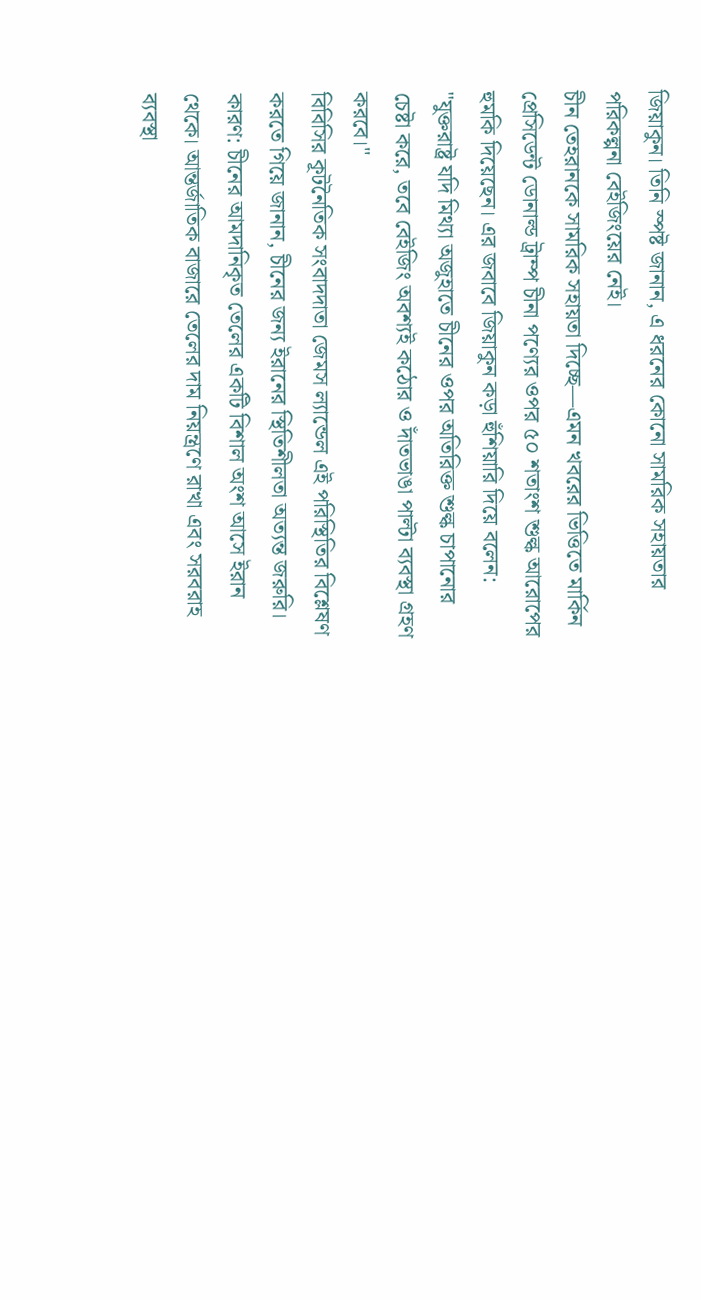জিয়াকুন। তিনি স্পষ্ট জানান, এ ধরনের কোনো সামরিক সহায়তার পরিকল্পনা বেইজিংয়ের নেই।
চীন তেহরানকে সামরিক সহায়তা দিচ্ছে—এমন খবরের ভিত্তিতে মার্কিন প্রেসিডেন্ট ডোনাল্ড ট্রাম্প চীনা পণ্যের ওপর ৫০ শতাংশ শুল্ক আরোপের হুমকি দিয়েছেন। এর জবাবে জিয়াকুন কড়া হুঁশিয়ারি দিয়ে বলেন: "যুক্তরাষ্ট্র যদি মিথ্যা অজুহাতে চীনের ওপর অতিরিক্ত শুল্ক চাপানোর চেষ্টা করে, তবে বেইজিং অবশ্যই কঠোর ও দাঁতভাঙা পাল্টা ব্যবস্থা গ্রহণ করবে।"
বিবিসির কূটনৈতিক সংবাদদাতা জেমস ল্যান্ডেল এই পরিস্থিতির বিশ্লেষণ করতে গিয়ে জানান, চীনের জন্য ইরানের স্থিতিশীলতা অত্যন্ত জরুরি। কারণ: চীনের আমদানিকৃত তেলের একটি বিশাল অংশ আসে ইরান থেকে। আন্তর্জাতিক বাজারে তেলের দাম নিয়ন্ত্রণে রাখা এবং সরবরাহ ব্যবস্থা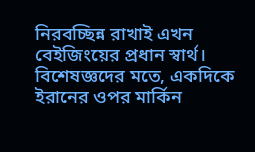নিরবচ্ছিন্ন রাখাই এখন বেইজিংয়ের প্রধান স্বার্থ।
বিশেষজ্ঞদের মতে, একদিকে ইরানের ওপর মার্কিন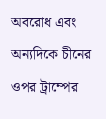অবরোধ এবং অন্যদিকে চীনের ওপর ট্রাম্পের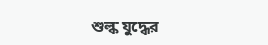শুল্ক যুদ্ধের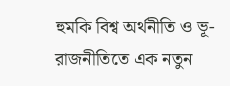হুমকি বিশ্ব অর্থনীতি ও ভূ-রাজনীতিতে এক নতুন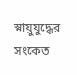স্নায়ুযুদ্ধের সংকেত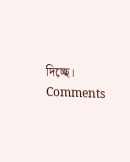দিচ্ছে।
Comments